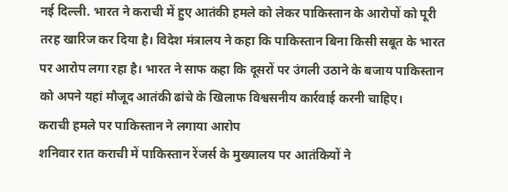नई दिल्ली. भारत ने कराची में हुए आतंकी हमले को लेकर पाकिस्तान के आरोपों को पूरी तरह खारिज कर दिया है। विदेश मंत्रालय ने कहा कि पाकिस्तान बिना किसी सबूत के भारत पर आरोप लगा रहा है। भारत ने साफ कहा कि दूसरों पर उंगली उठाने के बजाय पाकिस्तान को अपने यहां मौजूद आतंकी ढांचे के खिलाफ विश्वसनीय कार्रवाई करनी चाहिए।
कराची हमले पर पाकिस्तान ने लगाया आरोप
शनिवार रात कराची में पाकिस्तान रेंजर्स के मुख्यालय पर आतंकियों ने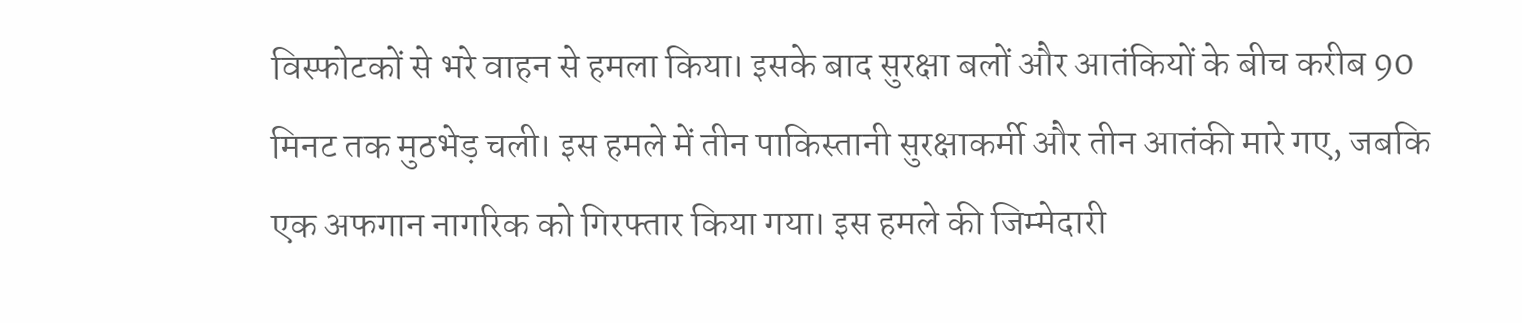विस्फोटकों से भरे वाहन से हमला किया। इसके बाद सुरक्षा बलों और आतंकियों के बीच करीब 90 मिनट तक मुठभेड़ चली। इस हमले में तीन पाकिस्तानी सुरक्षाकर्मी और तीन आतंकी मारे गए, जबकि एक अफगान नागरिक को गिरफ्तार किया गया। इस हमले की जिम्मेदारी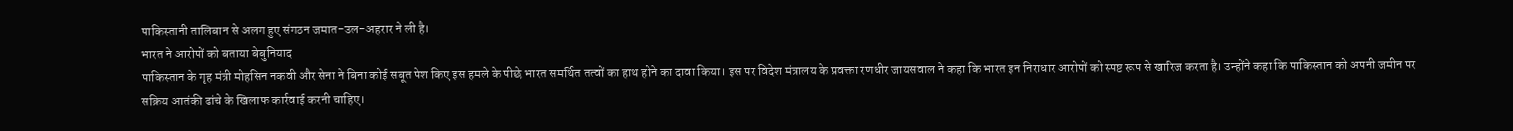पाकिस्तानी तालिबान से अलग हुए संगठन जमात-उल-अहरार ने ली है।
भारत ने आरोपों को बताया बेबुनियाद
पाकिस्तान के गृह मंत्री मोहसिन नकवी और सेना ने बिना कोई सबूत पेश किए इस हमले के पीछे भारत समर्थित तत्वों का हाथ होने का दावा किया। इस पर विदेश मंत्रालय के प्रवक्ता रणधीर जायसवाल ने कहा कि भारत इन निराधार आरोपों को स्पष्ट रूप से खारिज करता है। उन्होंने कहा कि पाकिस्तान को अपनी जमीन पर सक्रिय आतंकी ढांचे के खिलाफ कार्रवाई करनी चाहिए।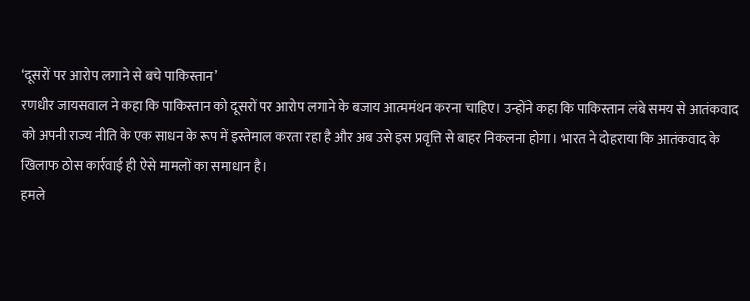‘दूसरों पर आरोप लगाने से बचे पाकिस्तान’
रणधीर जायसवाल ने कहा कि पाकिस्तान को दूसरों पर आरोप लगाने के बजाय आत्ममंथन करना चाहिए। उन्होंने कहा कि पाकिस्तान लंबे समय से आतंकवाद को अपनी राज्य नीति के एक साधन के रूप में इस्तेमाल करता रहा है और अब उसे इस प्रवृत्ति से बाहर निकलना होगा। भारत ने दोहराया कि आतंकवाद के खिलाफ ठोस कार्रवाई ही ऐसे मामलों का समाधान है।
हमले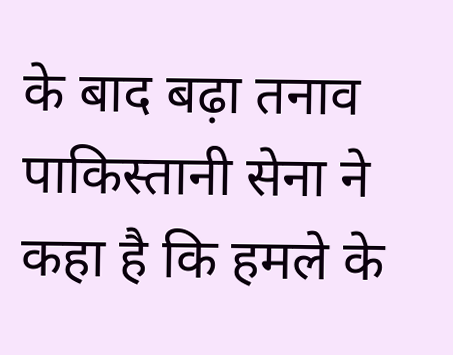के बाद बढ़ा तनाव
पाकिस्तानी सेना ने कहा है कि हमले के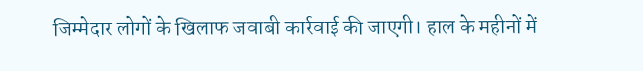जिम्मेदार लोगों के खिलाफ जवाबी कार्रवाई की जाएगी। हाल के महीनों में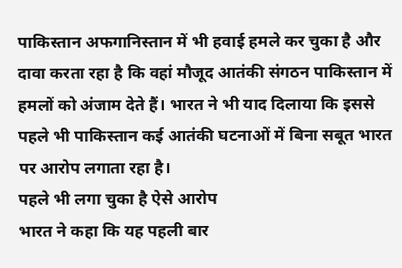पाकिस्तान अफगानिस्तान में भी हवाई हमले कर चुका है और दावा करता रहा है कि वहां मौजूद आतंकी संगठन पाकिस्तान में हमलों को अंजाम देते हैं। भारत ने भी याद दिलाया कि इससे पहले भी पाकिस्तान कई आतंकी घटनाओं में बिना सबूत भारत पर आरोप लगाता रहा है।
पहले भी लगा चुका है ऐसे आरोप
भारत ने कहा कि यह पहली बार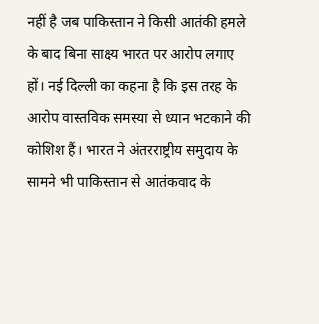नहीं है जब पाकिस्तान ने किसी आतंकी हमले के बाद बिना साक्ष्य भारत पर आरोप लगाए हों। नई दिल्ली का कहना है कि इस तरह के आरोप वास्तविक समस्या से ध्यान भटकाने की कोशिश हैं। भारत ने अंतरराष्ट्रीय समुदाय के सामने भी पाकिस्तान से आतंकवाद के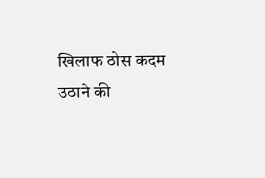खिलाफ ठोस कदम उठाने की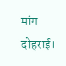मांग दोहराई।